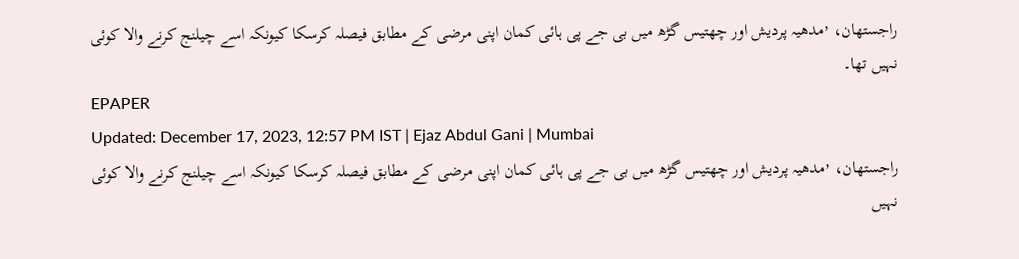راجستھان، ٬مدھیہ پردیش اور چھتیس گڑھ میں بی جے پی ہائی کمان اپنی مرضی کے مطابق فیصلہ کرسکا کیونکہ اسے چیلنج کرنے والا کوئی نہیں تھا۔
EPAPER
Updated: December 17, 2023, 12:57 PM IST | Ejaz Abdul Gani | Mumbai
راجستھان، ٬مدھیہ پردیش اور چھتیس گڑھ میں بی جے پی ہائی کمان اپنی مرضی کے مطابق فیصلہ کرسکا کیونکہ اسے چیلنج کرنے والا کوئی نہیں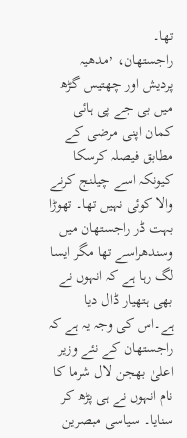تھا۔
راجستھان، ٬مدھیہ پردیش اور چھتیس گڑھ میں بی جے پی ہائی کمان اپنی مرضی کے مطابق فیصلہ کرسکا کیونکہ اسے چیلنج کرنے والا کوئی نہیں تھا۔ تھوڑا بہت ڈر راجستھان میں وسندھراسے تھا مگر ایسا لگ رہا ہے کہ انہوں نے بھی ہتھیار ڈال دیا ہے۔اس کی وجہ یہ ہے کہ راجستھان کے نئے وزیر اعلیٰ بھجن لال شرما کا نام انہوں نے ہی پڑھ کر سنایا۔ سیاسی مبصرین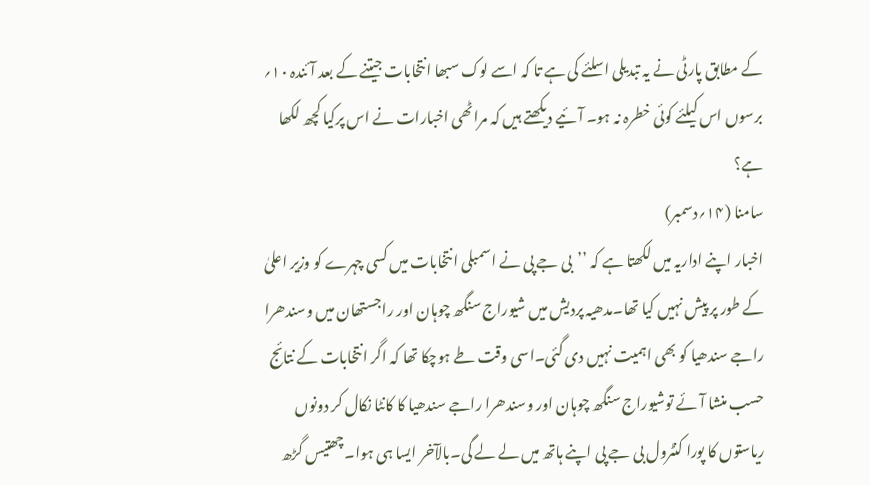کے مطابق پارٹی نے یہ تبدیلی اسلئے کی ہے تا کہ اسے لوک سبھا انتخابات جیتنے کے بعد آئندہ ۱۰؍ برسوں اس کیلئے کوئی خطرہ نہ ہو۔ آئیے دیکھتے ہیں کہ مراٹھی اخبارات نے اس پرکیا کچھ لکھا ہے؟
سامنا (۱۴؍دسمبر)
اخبار اپنے اداریہ میں لکھتا ہے کہ ’’بی جے پی نے اسمبلی انتخابات میں کسی چہرے کو وزیر اعلیٰ کے طور پر پیش نہیں کیا تھا۔مدھیہ پردیش میں شیوراج سنگھ چوہان اور راجستھان میں وسندھرا راجے سندھیا کو بھی اہمیت نہیں دی گئی۔اسی وقت طے ہوچکا تھا کہ اگر انتخابات کے نتائج حسب منشا آ ئے توشیوراج سنگھ چوہان اور وسندھرا راجے سندھیا کا کانٹا نکال کر دونوں ریاستوں کا پورا کنٹرول بی جے پی اپنے ہاتھ میں لے لے گی۔بالآخر ایسا ہی ہوا۔چھتیس گڑھ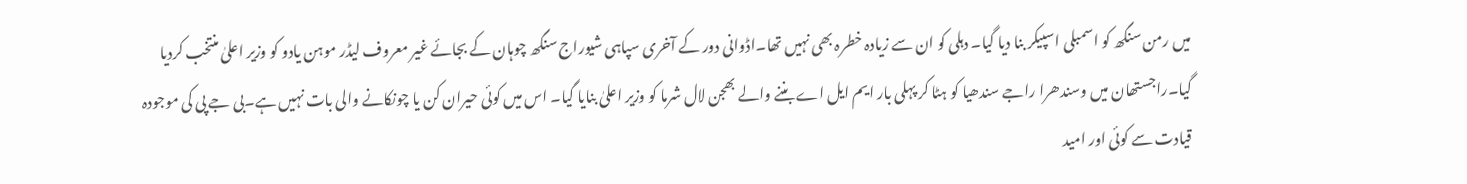میں رمن سنگھ کو اسمبلی اسپیکر بنا دیا گیا۔ دہلی کو ان سے زیادہ خطرہ بھی نہیں تھا۔اڈوانی دور کے آخری سپاہی شیوراج سنگھ چوہان کے بجائے غیر معروف لیڈر موہن یادو کو وزیر اعلیٰ منتخب کردیا گیا۔راجستھان میں وسندھرا راجے سندھیا کو ہٹا کر پہلی بار ایم ایل اے بننے والے بھجن لال شرما کو وزیر اعلیٰ بنایا گیا۔ اس میں کوئی حیران کن یا چونکانے والی بات نہیں ہے۔بی جے پی کی موجودہ قیادت سے کوئی اور امید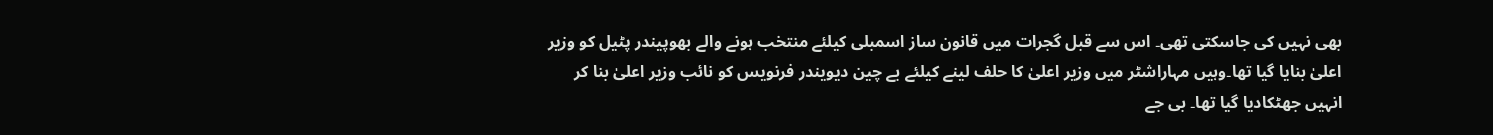بھی نہیں کی جاسکتی تھی۔ اس سے قبل گجرات میں قانون ساز اسمبلی کیلئے منتخب ہونے والے بھوپیندر پٹیل کو وزیر اعلیٰ بنایا گیا تھا۔وہیں مہاراشٹر میں وزیر اعلیٰ کا حلف لینے کیلئے بے چین دیویندر فرنویس کو نائب وزیر اعلیٰ بنا کر انہیں جھٹکادیا گیا تھا۔ بی جے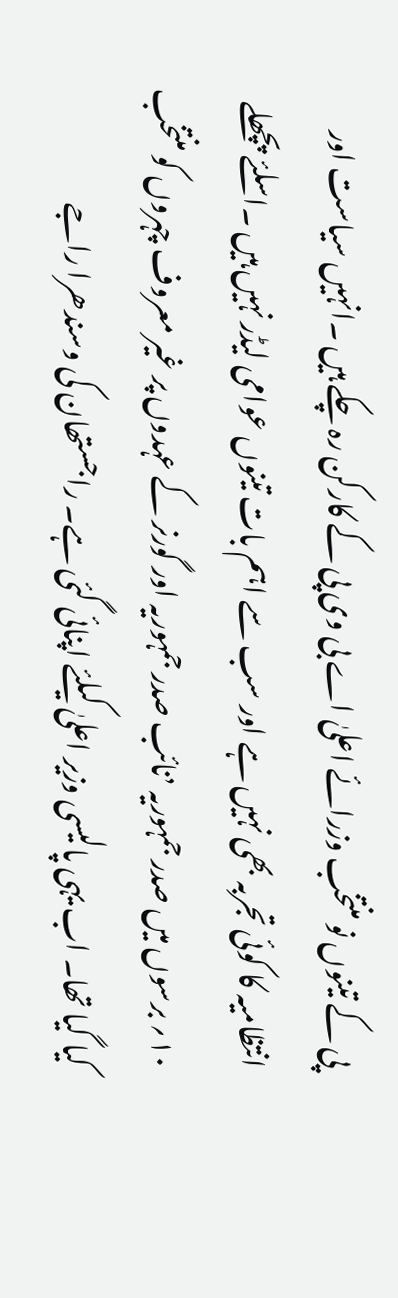پی کے تینوں نو منتخب وزرائے اعلیٰ اے بی وی پی کے کارکن رہ چکے ہیں ۔انہیں سیاست اور انتظامیہ کا کوئی تجربہ بھی نہیں ہے اور سب سے اہم بات تینوں عوامی لیڈر نہیں ہیں ۔اسلئے پچھلے ۱۰؍ برسوں میں صدر جمہوریہ ٬نائب صدر جمہوریہ اور گورنر کے عہدوں پر غیر معروف چہروں کو منتخب کیا گیا تھا۔ اب یہی پالیسی وزیر اعلیٰ کیلئے اپنائی گئی ہے۔ راجستھان کی وسندھرا راجے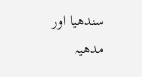سندھیا اور مدھیہ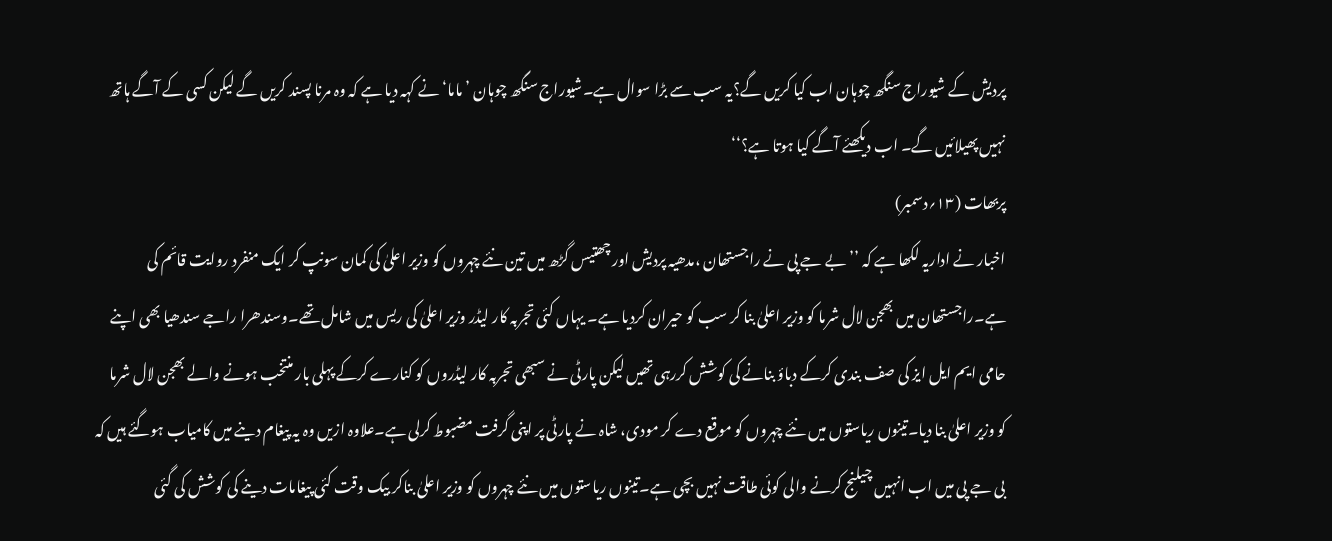پردیش کے شیوراج سنگھ چوہان اب کیا کریں گے؟یہ سب سے بڑا سوال ہے۔شیوراج سنگھ چوہان ’ماما‘ نے کہہ دیا ہے کہ وہ مرنا پسند کریں گے لیکن کسی کے آگے ہاتھ نہیں پھیلائیں گے۔ اب دیکھئے آگے کیا ہوتا ہے؟‘‘
پربھات (۱۳؍دسمبر)
اخبار نے اداریہ لکھا ہے کہ ’’بے جے پی نے راجستھان ،مدھیہ پردیش اور چھتیس گڑھ میں تین نئے چہروں کو وزیر اعلیٰ کی کمان سونپ کر ایک منفرد روایت قائم کی ہے۔راجستھان میں بھجن لال شرما کو وزیر اعلیٰ بنا کر سب کو حیران کردیا ہے۔ یہاں کئی تجربہ کار لیڈر وزیر اعلیٰ کی ریس میں شامل تھے۔وسندھرا راجے سندھیا بھی اپنے حامی ایم ایل ایز کی صف بندی کرکے دباؤ بنانے کی کوشش کررہی تھیں لیکن پارٹی نے سبھی تجربہ کار لیڈروں کو کنارے کرکے پہلی بار منتخب ہونے والے بھجن لال شرما کو وزیر اعلیٰ بنا دیا۔تینوں ریاستوں میں نئے چہروں کو موقع دے کر مودی، شاہ نے پارٹی پر اپنی گرفت مضبوط کرلی ہے۔علاوہ ازیں وہ یہ پیغام دینے میں کامیاب ہوگئے ہیں کہ بی جے پی میں اب انہیں چیلنج کرنے والی کوئی طاقت نہیں بچی ہے۔تینوں ریاستوں میں نئے چہروں کو وزیر اعلیٰ بناکر بیک وقت کئی پیغامات دینے کی کوشش کی گئی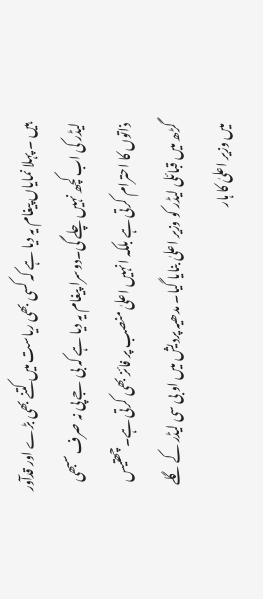ہیں ۔ پہلا نمایاں پیغام یہ دیا ہے کہ کسی بھی ریاست میں کتنے بھی بڑے اور قدآور لیڈر کی اب کچھ نہیں چلے گی۔دوسرا پیغام یہ دیا ہے کہ بی جے پی نہ صرف سبھی ذاتوں کا احترام کرتی ہے بلکہ انہیں اعلیٰ منصب پر فائز بھی کرتی ہے۔چھتیس گڑھ میں قبائلی لیڈر کو وزیر اعلیٰ بنایا گیا۔ مدھیہ پردیش میں او بی سی لیڈر کے گلے میں وزیر اعلیٰ کا ہار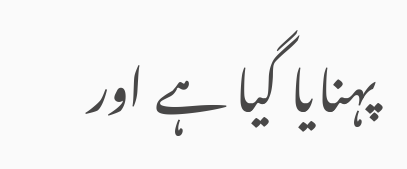پہنایا گیا ہے اور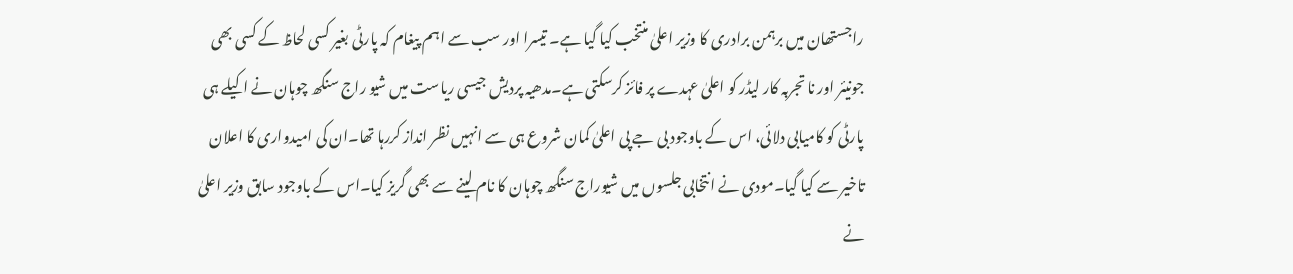راجستھان میں برہمن برادری کا وزیر اعلیٰ منتخب کیا گیا ہے۔ تیسرا اور سب سے اہم پیغام کہ پارٹی بغیر کسی لحاظ کے کسی بھی جونیئر اور نا تجربہ کار لیڈر کو اعلیٰ عہدے پر فائز کرسکتی ہے۔مدھیہ پردیش جیسی ریاست میں شیو راج سنگھ چوہان نے اکیلے ہی پارٹی کو کامیابی دلائی، اس کے باوجود بی جے پی اعلیٰ کمان شروع ہی سے انہیں نظر انداز کررہا تھا۔ان کی امیدواری کا اعلان تاخیر سے کیا گیا۔مودی نے انتخابی جلسوں میں شیوراج سنگھ چوہان کا نام لینے سے بھی گریز کیا۔اس کے باوجود سابق وزیر اعلیٰ نے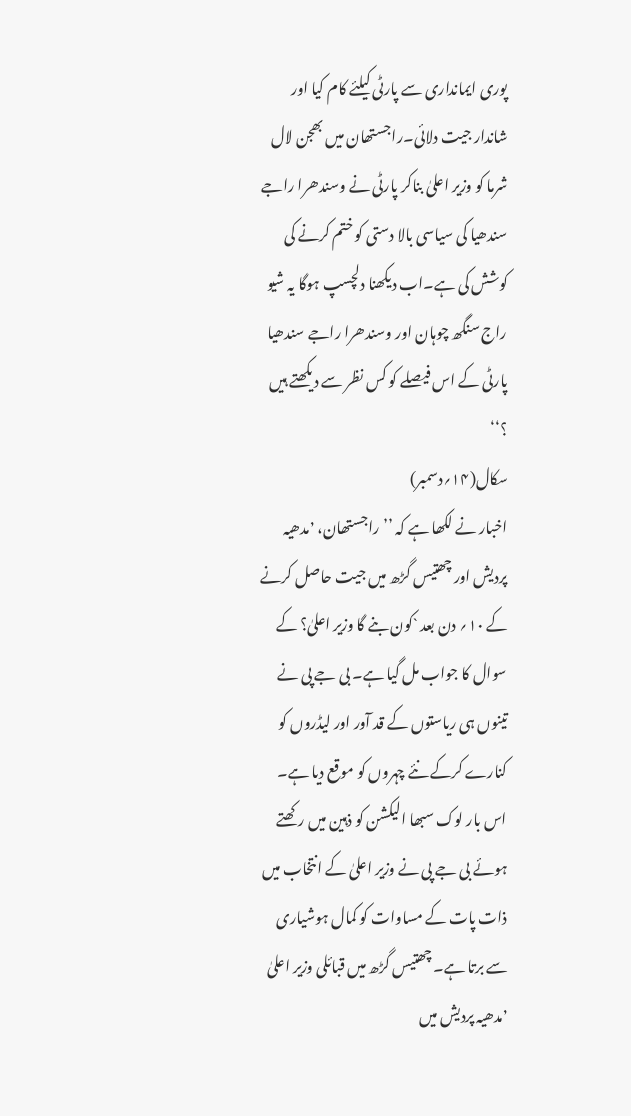پوری ایمانداری سے پارٹی کیلئے کام کیا اور شاندار جیت دلائی۔راجستھان میں بھجن لال شرما کو وزیر اعلیٰ بناکر پارٹی نے وسندھرا راجے سندھیا کی سیاسی بالا دستی کو ختم کرنے کی کوشش کی ہے۔اب دیکھنا دلچسپ ہوگا یہ شیو راج سنگھ چوہان اور وسندھرا راجے سندھیا پارٹی کے اس فیصلے کو کس نظر سے دیکھتے ہیں ؟‘‘
سکال(۱۴؍دسمبر)
اخبار نے لکھا ہے کہ ’’راجستھان، ٬مدھیہ پردیش اور چھتیس گڑھ میں جیت حاصل کرنے کے ۱۰؍ دن بعد `کون بنے گا وزیر اعلیٰ؟ کے سوال کا جواب مل گیا ہے۔ بی جے پی نے تینوں ہی ریاستوں کے قد آور اور لیڈروں کو کنارے کرکے نئے چہروں کو موقع دیا ہے۔ اس بار لوک سبھا الیکشن کو ذہین میں رکھتے ہوئے بی جے پی نے وزیر اعلیٰ کے انتخاب میں ذات پات کے مساوات کو کمال ہوشیاری سے برتا ہے۔ چھتیس گڑھ میں قبائلی وزیر اعلیٰ ٬مدھیہ پردیش میں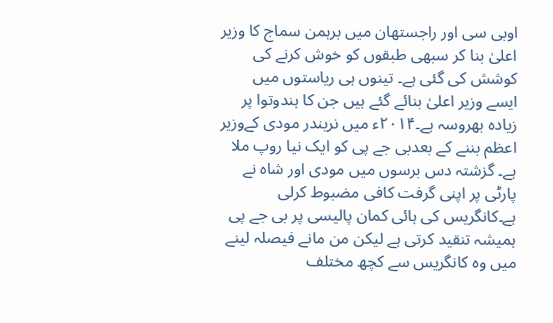اوبی سی اور راجستھان میں برہمن سماج کا وزیر اعلیٰ بنا کر سبھی طبقوں کو خوش کرنے کی کوشش کی گئی ہے۔ تینوں ہی ریاستوں میں ایسے وزیر اعلیٰ بنائے گئے ہیں جن کا ہندوتوا پر زیادہ بھروسہ ہے۔۲۰۱۴ء میں نریندر مودی کےوزیر اعظم بننے کے بعدبی جے پی کو ایک نیا روپ ملا ہے۔ گزشتہ دس برسوں میں مودی اور شاہ نے پارٹی پر اپنی گرفت کافی مضبوط کرلی ہے۔کانگریس کی ہائی کمان پالیسی پر بی جے پی ہمیشہ تنقید کرتی ہے لیکن من مانے فیصلہ لینے میں وہ کانگریس سے کچھ مختلف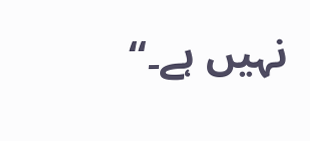نہیں ہے۔‘‘